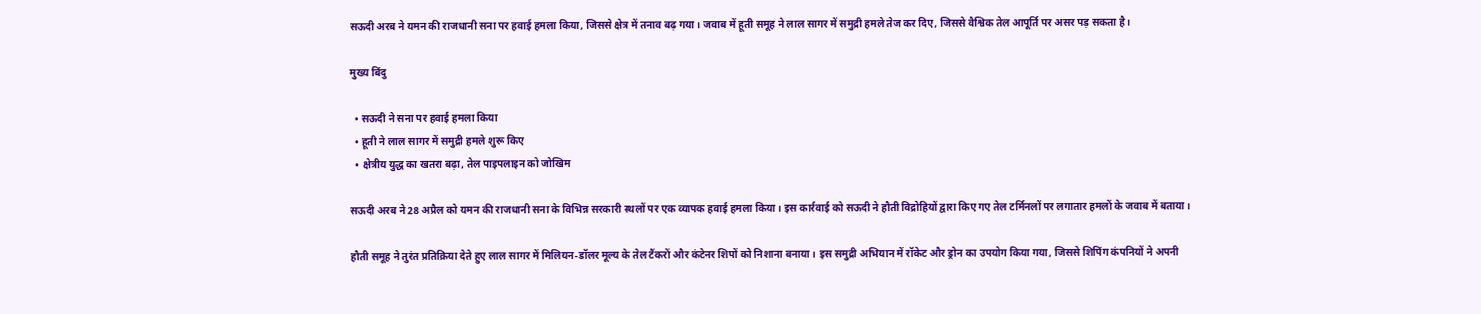सऊदी अरब ने यमन की राजधानी सना पर हवाई हमला किया, जिससे क्षेत्र में तनाव बढ़ गया। जवाब में हूती समूह ने लाल सागर में समुद्री हमले तेज कर दिए, जिससे वैश्विक तेल आपूर्ति पर असर पड़ सकता है।

मुख्य बिंदु

  • सऊदी ने सना पर हवाई हमला किया
  • हूती ने लाल सागर में समुद्री हमले शुरू किए
  • क्षेत्रीय युद्ध का खतरा बढ़ा, तेल पाइपलाइन को जोखिम

सऊदी अरब ने 28 अप्रैल को यमन की राजधानी सना के विभिन्न सरकारी स्थलों पर एक व्यापक हवाई हमला किया। इस कार्रवाई को सऊदी ने हौती विद्रोहियों द्वारा किए गए तेल टर्मिनलों पर लगातार हमलों के जवाब में बताया।

हौती समूह ने तुरंत प्रतिक्रिया देते हुए लाल सागर में मिलियन‑डॉलर मूल्य के तेल टैंकरों और कंटेनर शिपों को निशाना बनाया। इस समुद्री अभियान में रॉकेट और ड्रोन का उपयोग किया गया, जिससे शिपिंग कंपनियों ने अपनी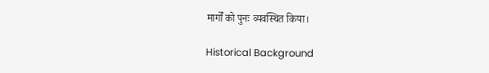मार्गों को पुनः व्यवस्थित किया।

Historical Background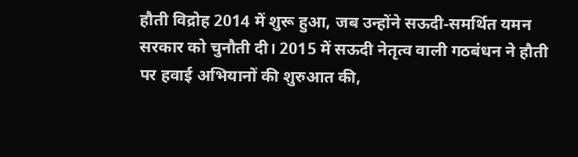हौती विद्रोह 2014 में शुरू हुआ, जब उन्होंने सऊदी‑समर्थित यमन सरकार को चुनौती दी। 2015 में सऊदी नेतृत्व वाली गठबंधन ने हौती पर हवाई अभियानों की शुरुआत की,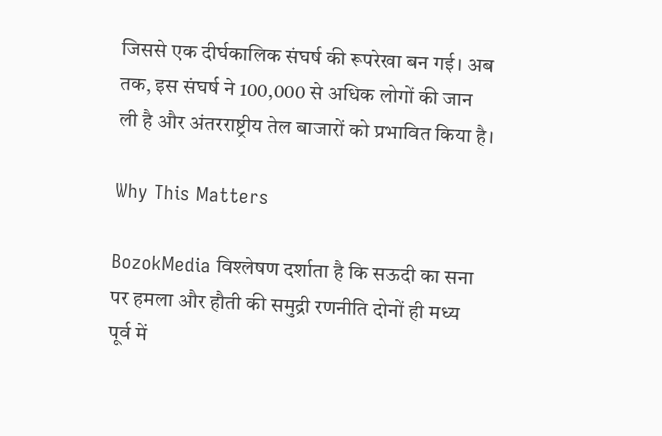जिससे एक दीर्घकालिक संघर्ष की रूपरेखा बन गई। अब तक, इस संघर्ष ने 100,000 से अधिक लोगों की जान ली है और अंतरराष्ट्रीय तेल बाजारों को प्रभावित किया है।

Why This Matters

BozokMedia विश्लेषण दर्शाता है कि सऊदी का सना पर हमला और हौती की समुद्री रणनीति दोनों ही मध्य पूर्व में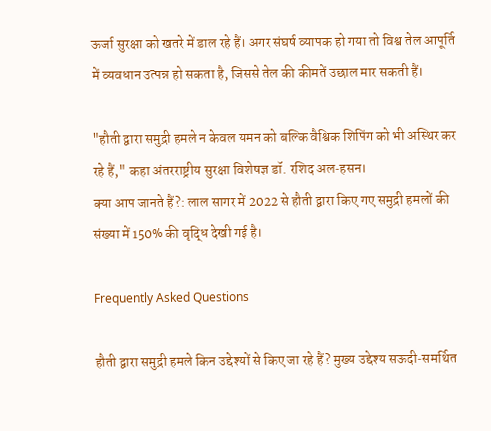ऊर्जा सुरक्षा को खतरे में डाल रहे हैं। अगर संघर्ष व्यापक हो गया तो विश्व तेल आपूर्ति में व्यवधान उत्पन्न हो सकता है, जिससे तेल की कीमतें उछाल मार सकती हैं।

"हौती द्वारा समुद्री हमले न केवल यमन को बल्कि वैश्विक शिपिंग को भी अस्थिर कर रहे हैं," कहा अंतरराष्ट्रीय सुरक्षा विशेषज्ञ डॉ. रशिद अल‑हसन।
क्या आप जानते हैं?: लाल सागर में 2022 से हौती द्वारा किए गए समुद्री हमलों की संख्या में 150% की वृद्धि देखी गई है।

Frequently Asked Questions

हौती द्वारा समुद्री हमले किन उद्देश्यों से किए जा रहे हैं? मुख्य उद्देश्य सऊदी‑समर्थित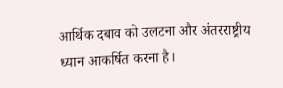आर्थिक दबाव को उलटना और अंतरराष्ट्रीय ध्यान आकर्षित करना है।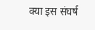क्या इस संघर्ष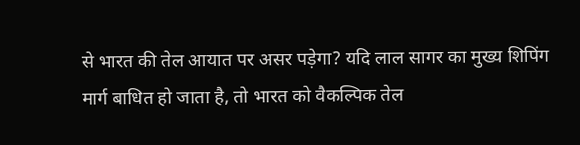से भारत की तेल आयात पर असर पड़ेगा? यदि लाल सागर का मुख्य शिपिंग मार्ग बाधित हो जाता है, तो भारत को वैकल्पिक तेल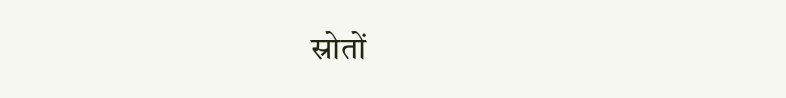स्रोतों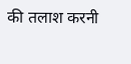की तलाश करनी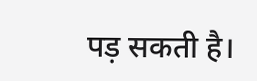पड़ सकती है।